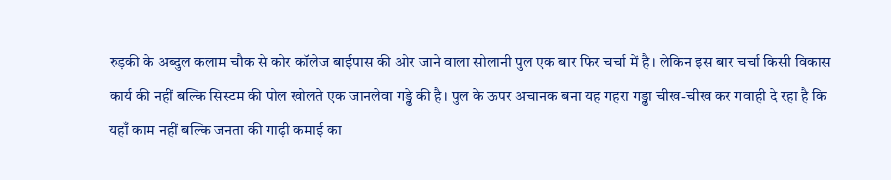रुड़की के अब्दुल कलाम चौक से कोर कॉलेज बाईपास की ओर जाने वाला सोलानी पुल एक बार फिर चर्चा में है। लेकिन इस बार चर्चा किसी विकास कार्य की नहीं बल्कि सिस्टम की पोल खोलते एक जानलेवा गड्ढे की है। पुल के ऊपर अचानक बना यह गहरा गड्ढा चीख-चीख कर गवाही दे रहा है कि यहाँ काम नहीं बल्कि जनता की गाढ़ी कमाई का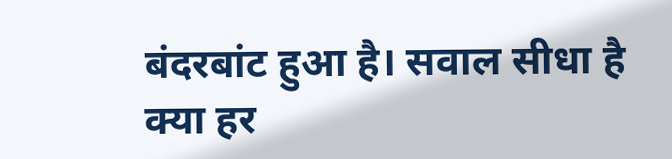बंदरबांट हुआ है। सवाल सीधा है क्या हर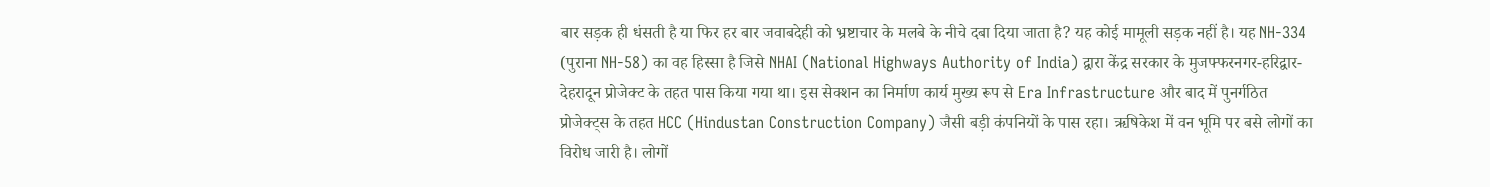बार सड़क ही धंसती है या फिर हर बार जवाबदेही को भ्रष्टाचार के मलबे के नीचे दबा दिया जाता है? यह कोई मामूली सड़क नहीं है। यह NH-334 (पुराना NH-58) का वह हिस्सा है जिसे NHAI (National Highways Authority of India) द्वारा केंद्र सरकार के मुजफ्फरनगर-हरिद्वार-देहरादून प्रोजेक्ट के तहत पास किया गया था। इस सेक्शन का निर्माण कार्य मुख्य रूप से Era Infrastructure और बाद में पुनर्गठित प्रोजेक्ट्स के तहत HCC (Hindustan Construction Company) जैसी बड़ी कंपनियों के पास रहा। ऋषिकेश में वन भूमि पर बसे लोगों का विरोध जारी है। लोगों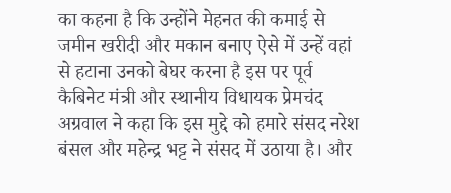का कहना है कि उन्होंने मेहनत की कमाई से जमीन खरीदी और मकान बनाए ऐसे में उन्हें वहां से हटाना उनको बेघर करना है इस पर पूर्व कैबिनेट मंत्री और स्थानीय विधायक प्रेमचंद अग्रवाल ने कहा कि इस मुद्दे को हमारे संसद नरेश बंसल और महेन्द्र भट्ट ने संसद में उठाया है। और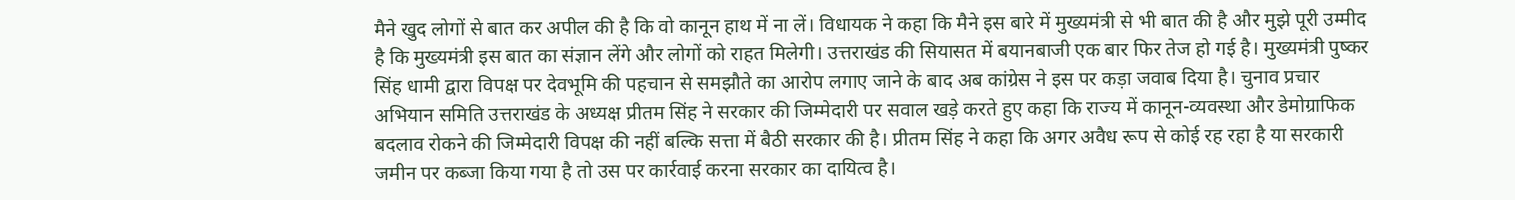मैने खुद लोगों से बात कर अपील की है कि वो कानून हाथ में ना लें। विधायक ने कहा कि मैने इस बारे में मुख्यमंत्री से भी बात की है और मुझे पूरी उम्मीद है कि मुख्यमंत्री इस बात का संज्ञान लेंगे और लोगों को राहत मिलेगी। उत्तराखंड की सियासत में बयानबाजी एक बार फिर तेज हो गई है। मुख्यमंत्री पुष्कर सिंह धामी द्वारा विपक्ष पर देवभूमि की पहचान से समझौते का आरोप लगाए जाने के बाद अब कांग्रेस ने इस पर कड़ा जवाब दिया है। चुनाव प्रचार अभियान समिति उत्तराखंड के अध्यक्ष प्रीतम सिंह ने सरकार की जिम्मेदारी पर सवाल खड़े करते हुए कहा कि राज्य में कानून-व्यवस्था और डेमोग्राफिक बदलाव रोकने की जिम्मेदारी विपक्ष की नहीं बल्कि सत्ता में बैठी सरकार की है। प्रीतम सिंह ने कहा कि अगर अवैध रूप से कोई रह रहा है या सरकारी जमीन पर कब्जा किया गया है तो उस पर कार्रवाई करना सरकार का दायित्व है।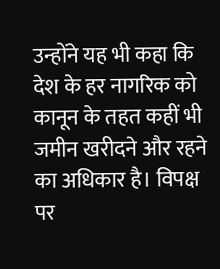उन्होंने यह भी कहा कि देश के हर नागरिक को कानून के तहत कहीं भी जमीन खरीदने और रहने का अधिकार है। विपक्ष पर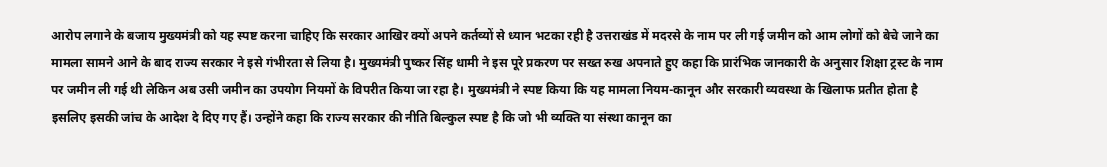आरोप लगाने के बजाय मुख्यमंत्री को यह स्पष्ट करना चाहिए कि सरकार आखिर क्यों अपने कर्तव्यों से ध्यान भटका रही है उत्तराखंड में मदरसे के नाम पर ली गई जमीन को आम लोगों को बेचे जाने का मामला सामने आने के बाद राज्य सरकार ने इसे गंभीरता से लिया है। मुख्यमंत्री पुष्कर सिंह धामी ने इस पूरे प्रकरण पर सख्त रुख अपनाते हुए कहा कि प्रारंभिक जानकारी के अनुसार शिक्षा ट्रस्ट के नाम पर जमीन ली गई थी लेकिन अब उसी जमीन का उपयोग नियमों के विपरीत किया जा रहा है। मुख्यमंत्री ने स्पष्ट किया कि यह मामला नियम-कानून और सरकारी व्यवस्था के खिलाफ प्रतीत होता है इसलिए इसकी जांच के आदेश दे दिए गए हैं। उन्होंने कहा कि राज्य सरकार की नीति बिल्कुल स्पष्ट है कि जो भी व्यक्ति या संस्था कानून का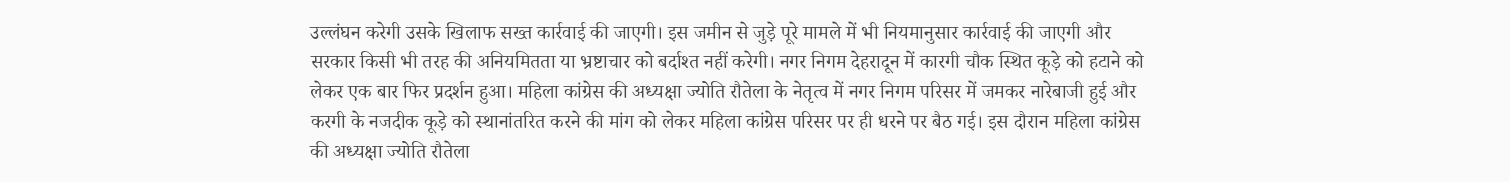उल्लंघन करेगी उसके खिलाफ सख्त कार्रवाई की जाएगी। इस जमीन से जुड़े पूरे मामले में भी नियमानुसार कार्रवाई की जाएगी और सरकार किसी भी तरह की अनियमितता या भ्रष्टाचार को बर्दाश्त नहीं करेगी। नगर निगम देहरादून में कारगी चौक स्थित कूड़े को हटाने को लेकर एक बार फिर प्रदर्शन हुआ। महिला कांग्रेस की अध्यक्षा ज्योति रौतेला के नेतृत्व में नगर निगम परिसर में जमकर नारेबाजी हुई और करगी के नजदीक कूड़े को स्थानांतरित करने की मांग को लेकर महिला कांग्रेस परिसर पर ही धरने पर बैठ गई। इस दौरान महिला कांग्रेस की अध्यक्षा ज्योति रौतेला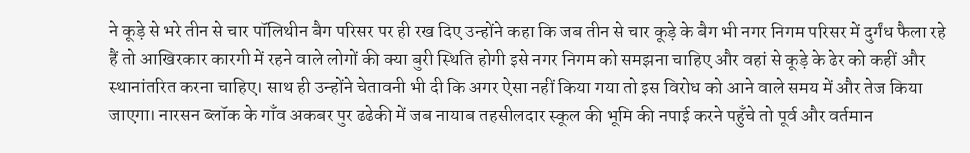ने कूड़े से भरे तीन से चार पॉलिथीन बैग परिसर पर ही रख दिए उन्होंने कहा कि जब तीन से चार कूड़े के बैग भी नगर निगम परिसर में दुर्गंध फैला रहे हैं तो आखिरकार कारगी में रहने वाले लोगों की क्या बुरी स्थिति होगी इसे नगर निगम को समझना चाहिए और वहां से कूड़े के ढेर को कहीं और स्थानांतरित करना चाहिए। साथ ही उन्होंने चेतावनी भी दी कि अगर ऐसा नहीं किया गया तो इस विरोध को आने वाले समय में और तेज किया जाएगा। नारसन ब्लॉक के गाँव अकबर पुर ढढेकी में जब नायाब तहसीलदार स्कूल की भूमि की नपाई करने पहुँचे तो पूर्व और वर्तमान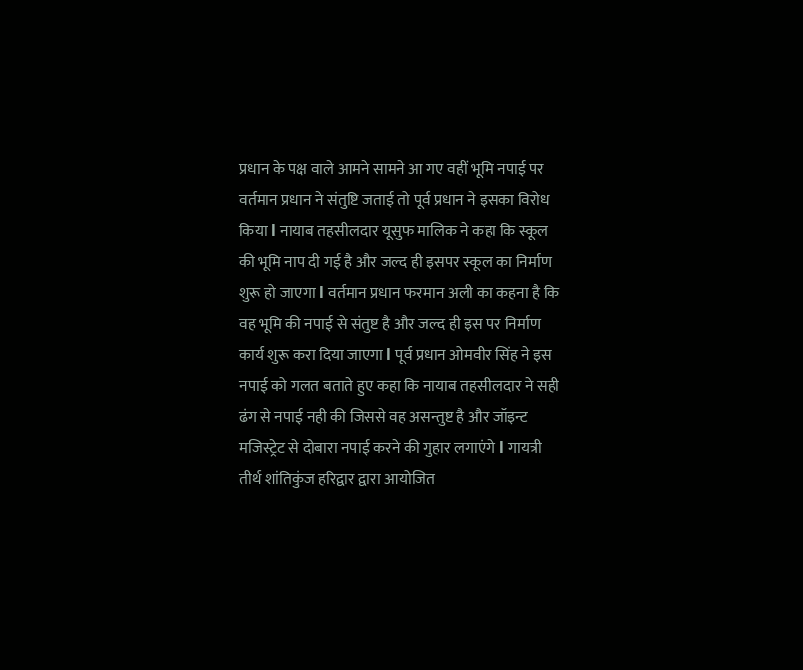प्रधान के पक्ष वाले आमने सामने आ गए वहीं भूमि नपाई पर वर्तमान प्रधान ने संतुष्टि जताई तो पूर्व प्रधान ने इसका विरोध किया l नायाब तहसीलदार यूसुफ मालिक ने कहा कि स्कूल की भूमि नाप दी गई है और जल्द ही इसपर स्कूल का निर्माण शुरू हो जाएगा l वर्तमान प्रधान फरमान अली का कहना है कि वह भूमि की नपाई से संतुष्ट है और जल्द ही इस पर निर्माण कार्य शुरू करा दिया जाएगा l पूर्व प्रधान ओमवीर सिंह ने इस नपाई को गलत बताते हुए कहा कि नायाब तहसीलदार ने सही ढंग से नपाई नही की जिससे वह असन्तुष्ट है और जॉइन्ट मजिस्ट्रेट से दोबारा नपाई करने की गुहार लगाएंगे l गायत्री तीर्थ शांतिकुंज हरिद्वार द्वारा आयोजित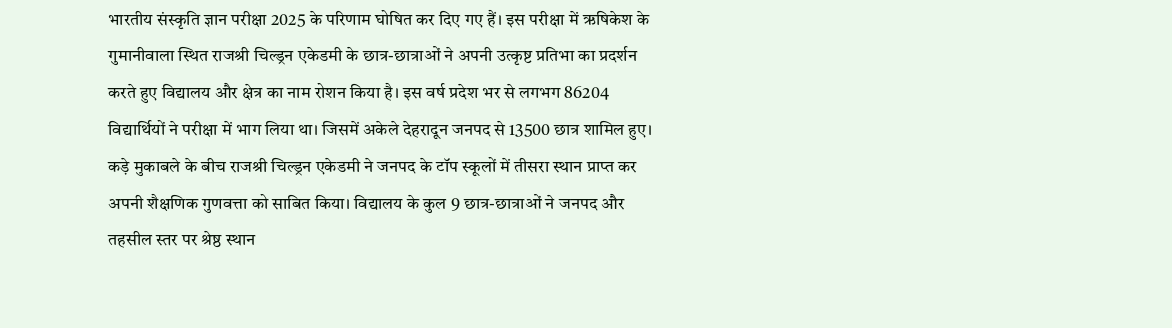भारतीय संस्कृति ज्ञान परीक्षा 2025 के परिणाम घोषित कर दिए गए हैं। इस परीक्षा में ऋषिकेश के गुमानीवाला स्थित राजश्री चिल्ड्रन एकेडमी के छात्र-छात्राओं ने अपनी उत्कृष्ट प्रतिभा का प्रदर्शन करते हुए विद्यालय और क्षेत्र का नाम रोशन किया है। इस वर्ष प्रदेश भर से लगभग 86204 विद्यार्थियों ने परीक्षा में भाग लिया था। जिसमें अकेले देहरादून जनपद से 13500 छात्र शामिल हुए। कड़े मुकाबले के बीच राजश्री चिल्ड्रन एकेडमी ने जनपद के टॉप स्कूलों में तीसरा स्थान प्राप्त कर अपनी शैक्षणिक गुणवत्ता को साबित किया। विद्यालय के कुल 9 छात्र-छात्राओं ने जनपद और तहसील स्तर पर श्रेष्ठ स्थान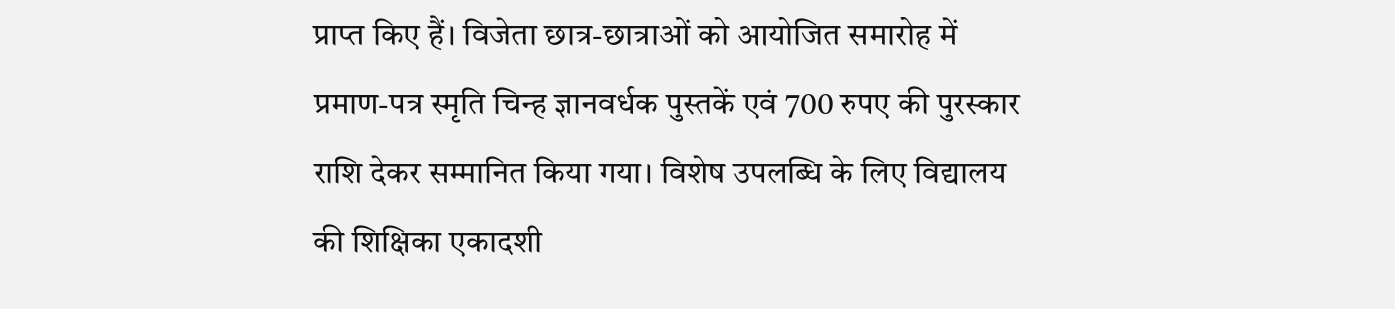प्राप्त किए हैं। विजेता छात्र-छात्राओं को आयोजित समारोह में प्रमाण-पत्र स्मृति चिन्ह ज्ञानवर्धक पुस्तकें एवं 700 रुपए की पुरस्कार राशि देकर सम्मानित किया गया। विशेष उपलब्धि के लिए विद्यालय की शिक्षिका एकादशी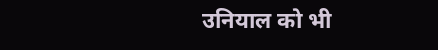उनियाल को भी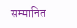सम्मानित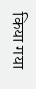किया गया